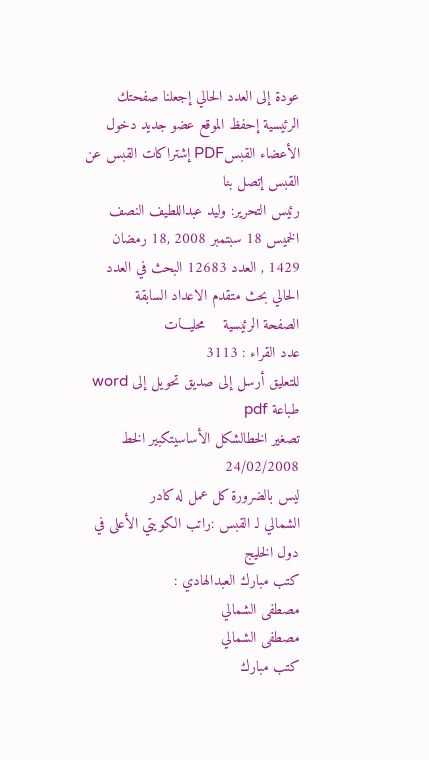عودة إلى العدد الحالي إجعلنا صفحتك الرئيسية إحفظ الموقع عضو جديد دخول الأعضاء القبسPDF إشتراكات القبس عن القبس إتصل بنا
رئيس التحرير: وليد عبداللطيف النصف الخميس 18 سبتمبر 2008 ,18 رمضان 1429 , العدد 12683 البحث في العدد الحالي بحث متقدم الاعداد السابقة
الصفحة الرئيسية    محليـــات
عدد القراء : 3113
للتعليق أرسل إلى صديق تحويل إلى word طباعة pdf
تصغير الخطالشكل الأساسيتكبير الخط 24/02/2008
ليس بالضرورة كل عمل له كادر
الشمالي لـ القبس :راتب الكويتي الأعلى في دول الخليج
كتب مبارك العبدالهادي :
مصطفى الشمالي
مصطفى الشمالي
كتب مبارك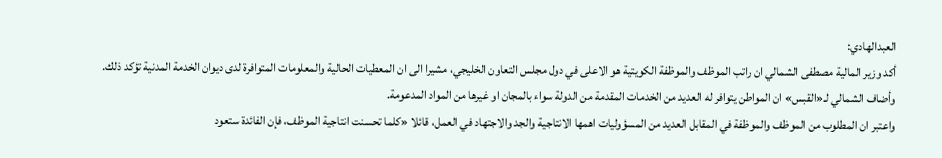العبدالهادي:
أكد وزير المالية مصطفى الشمالي ان راتب الموظف والموظفة الكويتية هو الاعلى في دول مجلس التعاون الخليجي، مشيرا الى ان المعطيات الحالية والمعلومات المتوافرة لدى ديوان الخدمة المدنية تؤكد ذلك.
وأضاف الشمالي لـ«القبس» ان المواطن يتوافر له العديد من الخدمات المقدمة من الدولة سواء بالمجان او غيرها من المواد المدعومة.
واعتبر ان المطلوب من الموظف والموظفة في المقابل العديد من المسؤوليات اهمها الانتاجية والجد والاجتهاد في العمل، قائلا «كلما تحسنت انتاجية الموظف، فإن الفائدة ستعود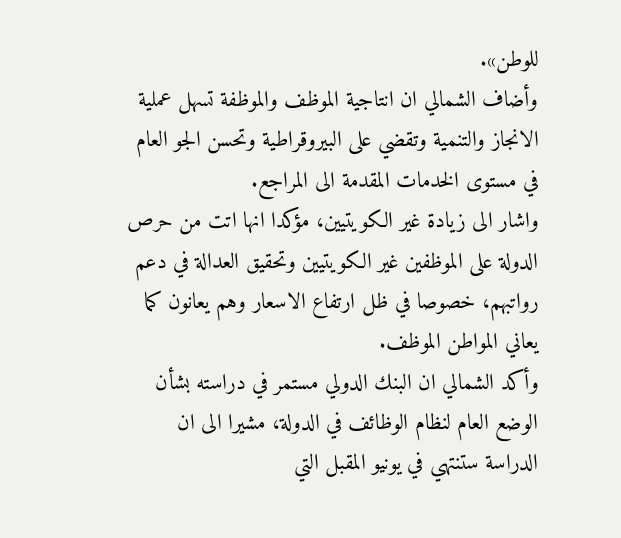للوطن».
وأضاف الشمالي ان انتاجية الموظف والموظفة تسهل عملية الانجاز والتنمية وتقضي على البيروقراطية وتحسن الجو العام في مستوى الخدمات المقدمة الى المراجع.
واشار الى زيادة غير الكويتيين، مؤكدا انها اتت من حرص الدولة على الموظفين غير الكويتيين وتحقيق العدالة في دعم رواتبهم، خصوصا في ظل ارتفاع الاسعار وهم يعانون كما يعاني المواطن الموظف.
وأكد الشمالي ان البنك الدولي مستمر في دراسته بشأن الوضع العام لنظام الوظائف في الدولة، مشيرا الى ان الدراسة ستنتهي في يونيو المقبل التي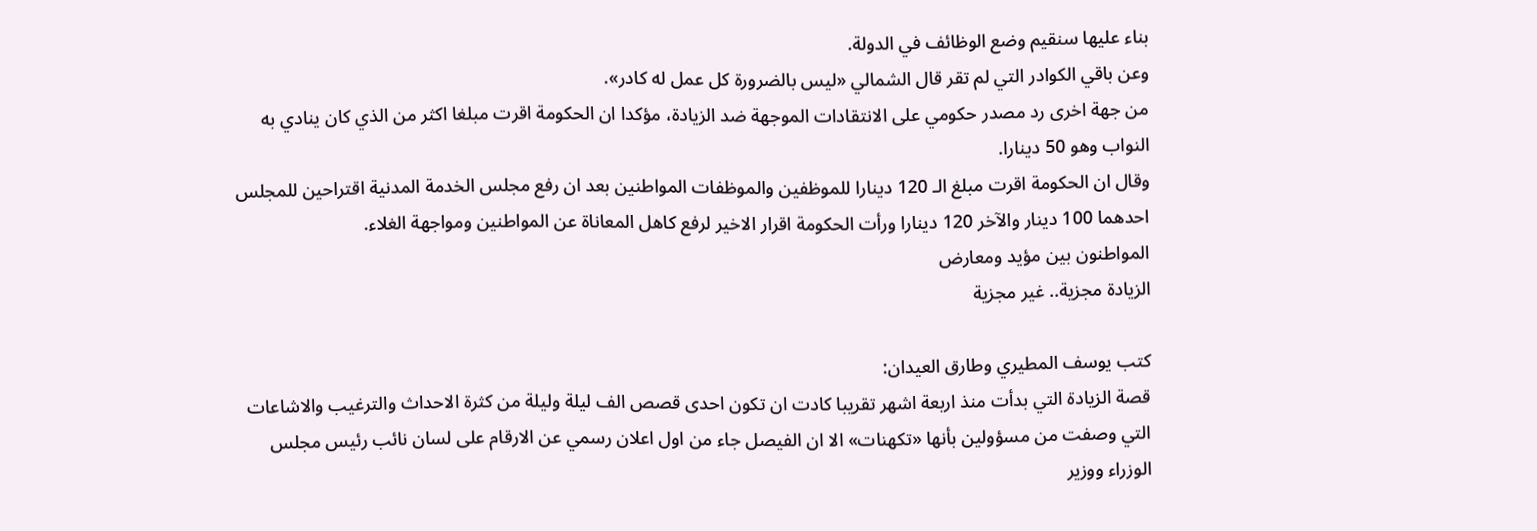بناء عليها سنقيم وضع الوظائف في الدولة.
وعن باقي الكوادر التي لم تقر قال الشمالي «ليس بالضرورة كل عمل له كادر».
من جهة اخرى رد مصدر حكومي على الانتقادات الموجهة ضد الزيادة، مؤكدا ان الحكومة اقرت مبلغا اكثر من الذي كان ينادي به النواب وهو 50 دينارا.
وقال ان الحكومة اقرت مبلغ الـ 120 دينارا للموظفين والموظفات المواطنين بعد ان رفع مجلس الخدمة المدنية اقتراحين للمجلس احدهما 100 دينار والآخر 120 دينارا ورأت الحكومة اقرار الاخير لرفع كاهل المعاناة عن المواطنين ومواجهة الغلاء.
المواطنون بين مؤيد ومعارض
الزيادة مجزية.. غير مجزية

كتب يوسف المطيري وطارق العيدان:
قصة الزيادة التي بدأت منذ اربعة اشهر تقريبا كادت ان تكون احدى قصص الف ليلة وليلة من كثرة الاحداث والترغيب والاشاعات التي وصفت من مسؤولين بأنها «تكهنات» الا ان الفيصل جاء من اول اعلان رسمي عن الارقام على لسان نائب رئيس مجلس الوزراء ووزير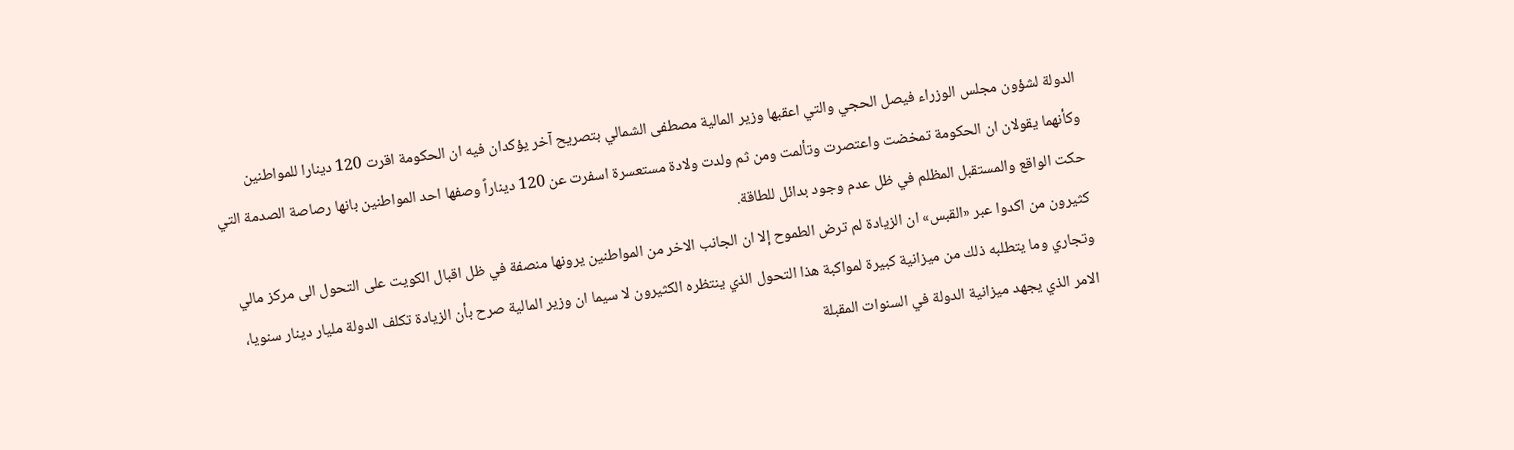الدولة لشؤون مجلس الوزراء فيصل الحجي والتي اعقبها وزير المالية مصطفى الشمالي بتصريح آخر يؤكدان فيه ان الحكومة اقرت 120 دينارا للمواطنين وكأنهما يقولان ان الحكومة تمخضت واعتصرت وتألمت ومن ثم ولدت ولادة مستعسرة اسفرت عن 120 ديناراً وصفها احد المواطنين بانها رصاصة الصدمة التي حكت الواقع والمستقبل المظلم في ظل عدم وجود بدائل للطاقة.
كثيرون من اكدوا عبر «القبس» ان الزيادة لم ترض الطموح إلا ان الجانب الاخر من المواطنين يرونها منصفة في ظل اقبال الكويت على التحول الى مركز مالي وتجاري وما يتطلبه ذلك من ميزانية كبيرة لمواكبة هذا التحول الذي ينتظره الكثيرون لا سيما ان وزير المالية صرح بأن الزيادة تكلف الدولة مليار دينار سنويا، الامر الذي يجهد ميزانية الدولة في السنوات المقبلة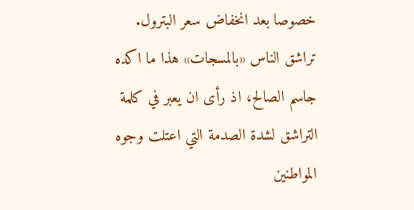خصوصا بعد انخفاض سعر البترول.
تراشق الناس «بالمسجات» هذا ما اكده جاسم الصالح، اذ رأى ان يعبر في كلمة التراشق لشدة الصدمة التي اعتلت وجوه المواطنين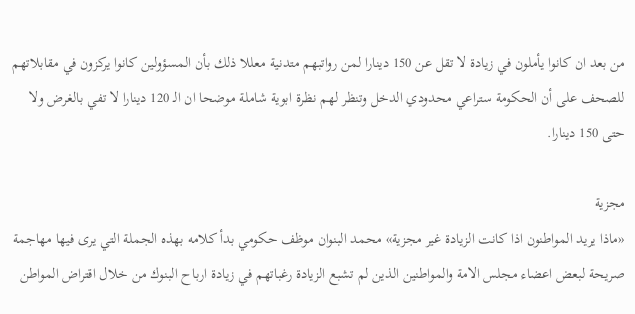من بعد ان كانوا يأملون في زيادة لا تقل عن 150 دينارا لمن رواتبهم متدنية معللا ذلك بأن المسؤولين كانوا يركزون في مقابلاتهم للصحف على أن الحكومة ستراعي محدودي الدخل وتنظر لهم نظرة ابوية شاملة موضحا ان الـ 120 دينارا لا تفي بالغرض ولا حتى 150 دينارا.

مجزية
«ماذا يريد المواطنون اذا كانت الزيادة غير مجزية» محمد البنوان موظف حكومي بدأ كلامه بهذه الجملة التي يرى فيها مهاجمة صريحة لبعض اعضاء مجلس الامة والمواطنين الذين لم تشبع الزيادة رغباتهم في زيادة ارباح البنوك من خلال اقتراض المواطن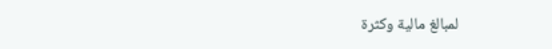لمبالغ مالية وكثرة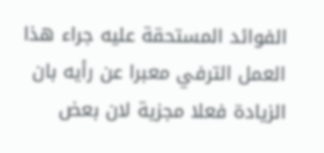الفوائد المستحقة عليه جراء هذا العمل الترفي معبرا عن رأيه بان الزيادة فعلا مجزية لان بعض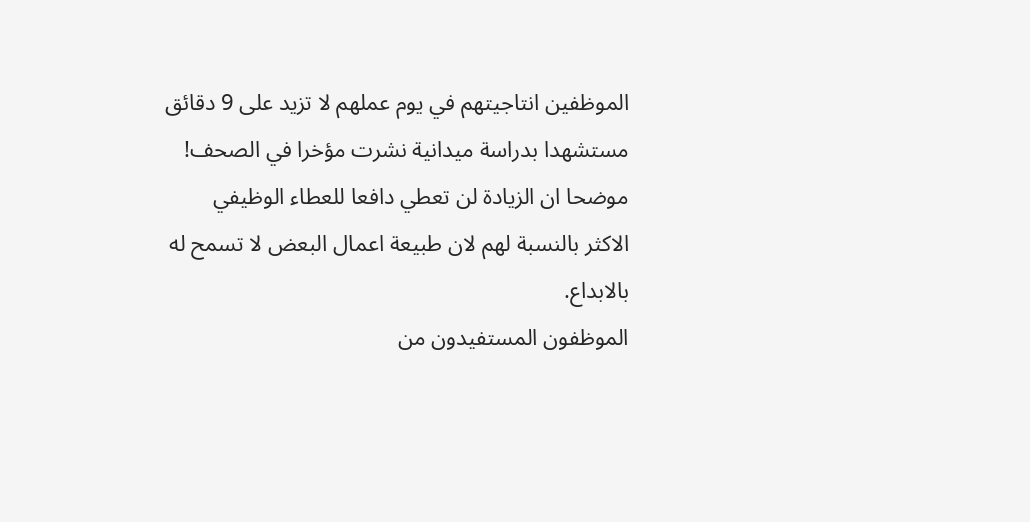الموظفين انتاجيتهم في يوم عملهم لا تزيد على 9 دقائق مستشهدا بدراسة ميدانية نشرت مؤخرا في الصحف! موضحا ان الزيادة لن تعطي دافعا للعطاء الوظيفي الاكثر بالنسبة لهم لان طبيعة اعمال البعض لا تسمح له بالابداع.
الموظفون المستفيدون من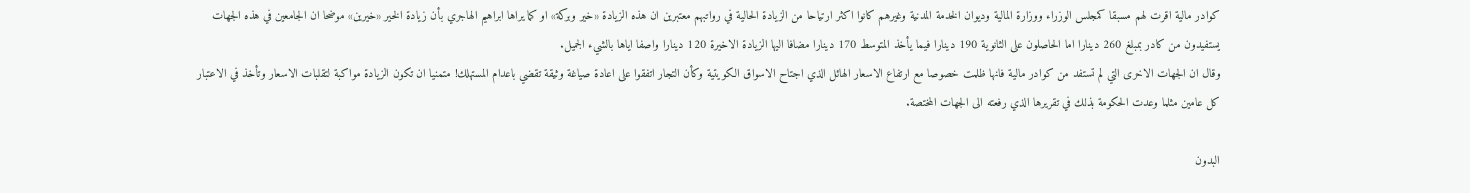كوادر مالية اقرت لهم مسبقا كمجلس الوزراء ووزارة المالية وديوان الخدمة المدنية وغيرهم كانوا اكثر ارتياحا من الزيادة الحالية في رواتبهم معتبرين ان هذه الزيادة «خير وبركة» او كما يراها ابراهيم الهاجري بأن زيادة الخير «خيرين» موضحا ان الجامعين في هذه الجهات يستفيدون من كادر بمبلغ 260 دينارا اما الحاصلون على الثانوية 190 دينارا فيما يأخذ المتوسط 170 دينارا مضافا اليها الزيادة الاخيرة 120 دينارا واصفا اياها بالشيء الجميل.
وقال ان الجهات الاخرى التي لم تستفد من كوادر مالية فانها ظلمت خصوصا مع ارتفاع الاسعار الهائل الذي اجتاح الاسواق الكويتية وكأن التجار اتفقوا على اعادة صياغة وثيقة تقضي باعدام المستهلك! متمنيا ان تكون الزيادة مواكبة لتقلبات الاسعار وتأخذ في الاعتبار كل عامين مثلما وعدت الحكومة بذلك في تقريرها الذي رفعته الى الجهات المختصة.

البدون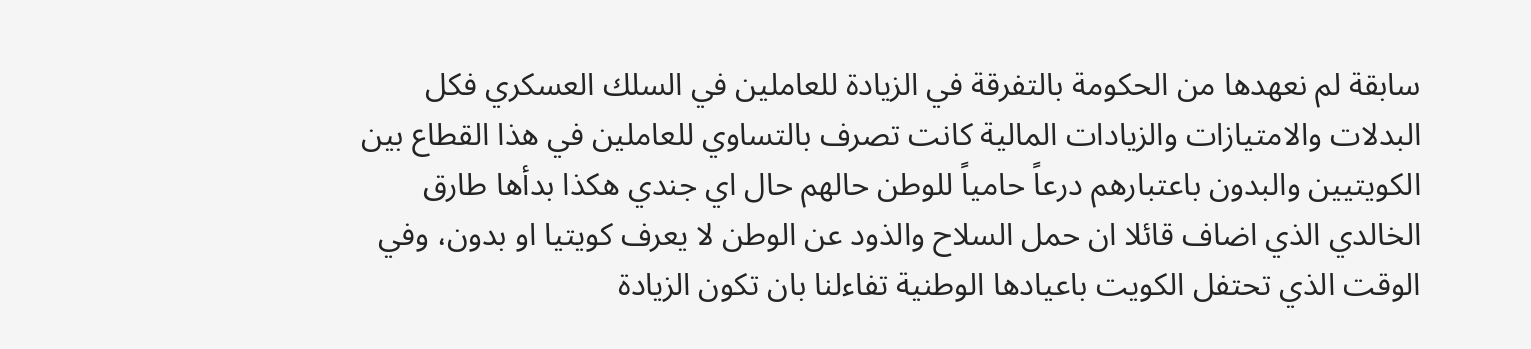سابقة لم نعهدها من الحكومة بالتفرقة في الزيادة للعاملين في السلك العسكري فكل البدلات والامتيازات والزيادات المالية كانت تصرف بالتساوي للعاملين في هذا القطاع بين الكويتيين والبدون باعتبارهم درعاً حامياً للوطن حالهم حال اي جندي هكذا بدأها طارق الخالدي الذي اضاف قائلا ان حمل السلاح والذود عن الوطن لا يعرف كويتيا او بدون، وفي الوقت الذي تحتفل الكويت باعيادها الوطنية تفاءلنا بان تكون الزيادة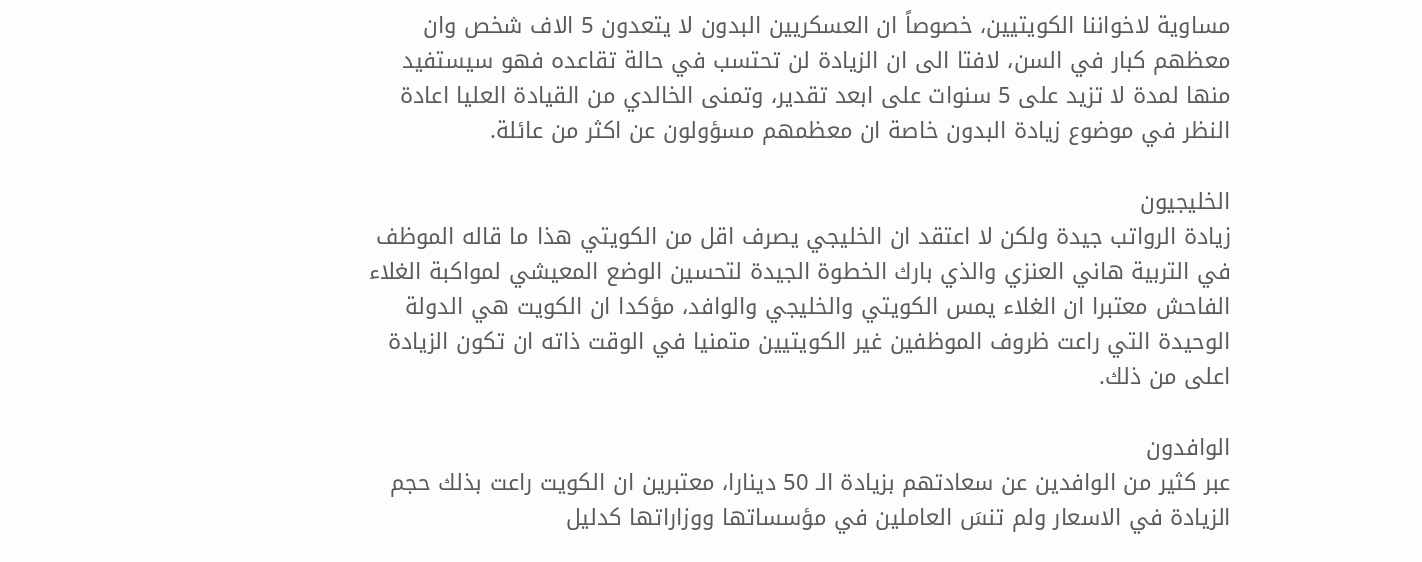مساوية لاخواننا الكويتيين، خصوصاً ان العسكريين البدون لا يتعدون 5 الاف شخص وان معظهم كبار في السن، لافتا الى ان الزيادة لن تحتسب في حالة تقاعده فهو سيستفيد منها لمدة لا تزيد على 5 سنوات على ابعد تقدير، وتمنى الخالدي من القيادة العليا اعادة النظر في موضوع زيادة البدون خاصة ان معظمهم مسؤولون عن اكثر من عائلة.

الخليجيون
زيادة الرواتب جيدة ولكن لا اعتقد ان الخليجي يصرف اقل من الكويتي هذا ما قاله الموظف في التربية هاني العنزي والذي بارك الخطوة الجيدة لتحسين الوضع المعيشي لمواكبة الغلاء الفاحش معتبرا ان الغلاء يمس الكويتي والخليجي والوافد، مؤكدا ان الكويت هي الدولة الوحيدة التي راعت ظروف الموظفين غير الكويتيين متمنيا في الوقت ذاته ان تكون الزيادة اعلى من ذلك.

الوافدون
عبر كثير من الوافدين عن سعادتهم بزيادة الـ 50 دينارا، معتبرين ان الكويت راعت بذلك حجم الزيادة في الاسعار ولم تنسَ العاملين في مؤسساتها ووزاراتها كدليل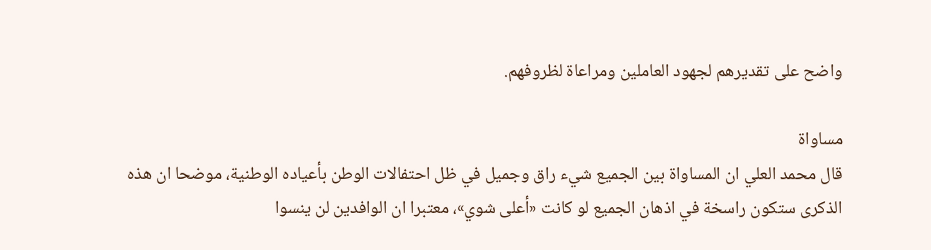واضح على تقديرهم لجهود العاملين ومراعاة لظروفهم.

مساواة
قال محمد العلي ان المساواة بين الجميع شيء راق وجميل في ظل احتفالات الوطن بأعياده الوطنية، موضحا ان هذه الذكرى ستكون راسخة في اذهان الجميع لو كانت «أعلى شوي»، معتبرا ان الوافدين لن ينسوا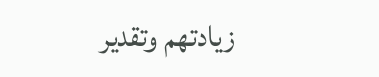زيادتهم وتقدير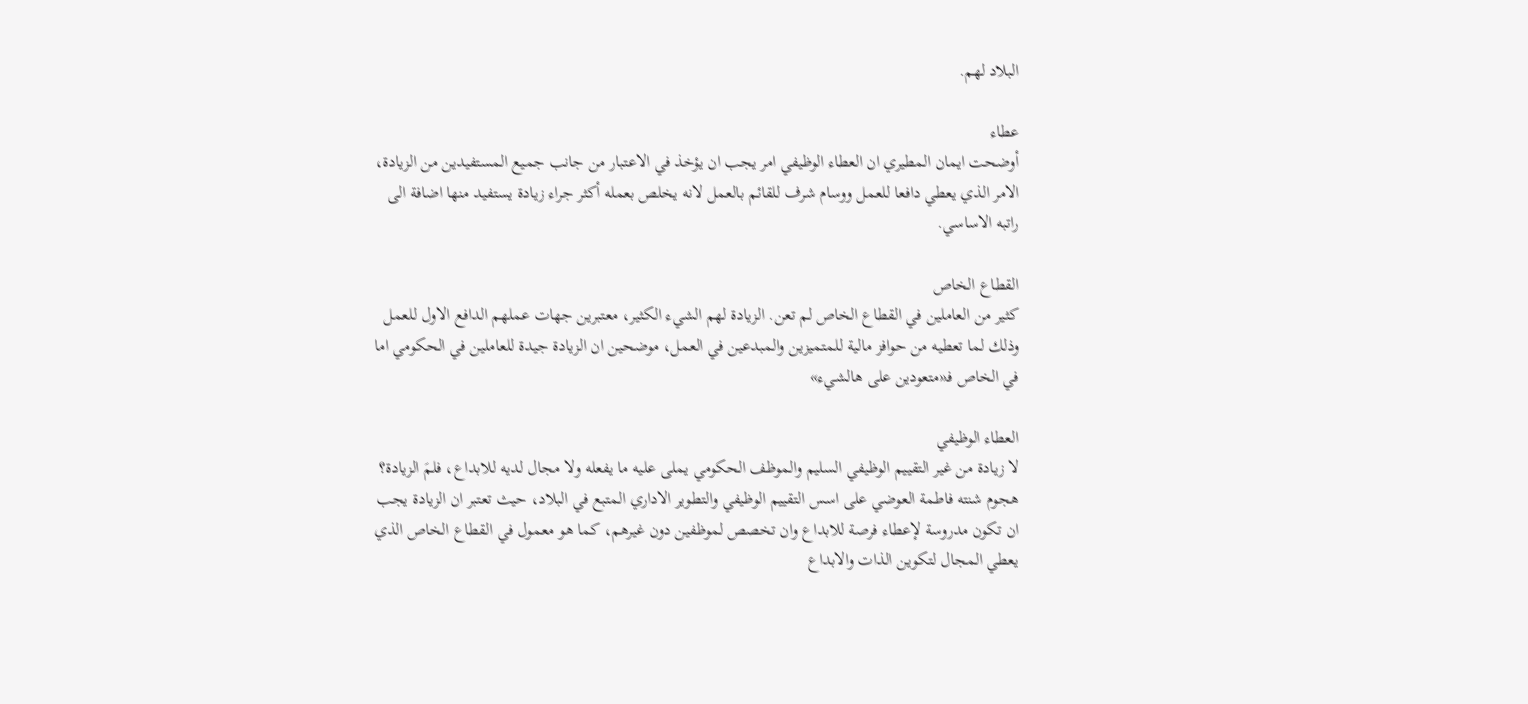البلاد لهم.

عطاء
أوضحت ايمان المطيري ان العطاء الوظيفي امر يجب ان يؤخذ في الاعتبار من جانب جميع المستفيدين من الزيادة، الامر الذي يعطي دافعا للعمل ووسام شرف للقائم بالعمل لانه يخلص بعمله أكثر جراء زيادة يستفيد منها اضافة الى راتبه الاساسي.

القطاع الخاص
كثير من العاملين في القطاع الخاص لم تعن. الزيادة لهم الشيء الكثير، معتبرين جهات عملهم الدافع الاول للعمل وذلك لما تعطيه من حوافز مالية للمتميزين والمبدعين في العمل، موضحين ان الزيادة جيدة للعاملين في الحكومي اما في الخاص فـ«متعودين على هالشيء»

العطاء الوظيفي
لا زيادة من غير التقييم الوظيفي السليم والموظف الحكومي يملى عليه ما يفعله ولا مجال لديه للابداع، فلمَ الزيادة؟ هجوم شنته فاطمة العوضي على اسس التقييم الوظيفي والتطوير الاداري المتبع في البلاد، حيث تعتبر ان الزيادة يجب ان تكون مدروسة لإعطاء فرصة للابداع وان تخصص لموظفين دون غيرهم، كما هو معمول في القطاع الخاص الذي يعطي المجال لتكوين الذات والابداع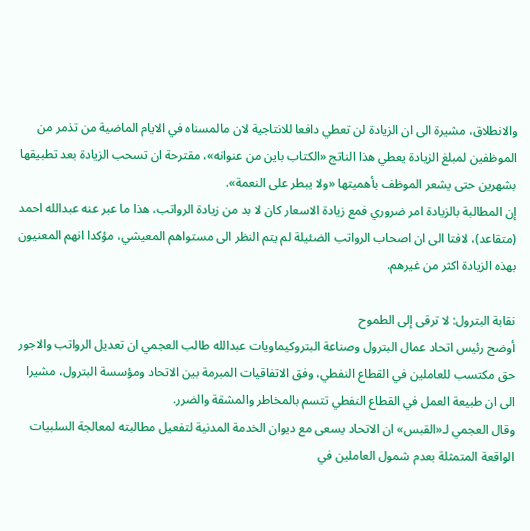والانطلاق، مشيرة الى ان الزيادة لن تعطي دافعا للانتاجية لان مالمسناه في الايام الماضية من تذمر من الموظفين لمبلغ الزيادة يعطي هذا الناتج «الكتاب باين من عنوانه»، مقترحة ان تسحب الزيادة بعد تطبيقها بشهرين حتى يشعر الموظف بأهميتها «ولا يبطر على النعمة».
إن المطالبة بالزيادة امر ضروري فمع زيادة الاسعار كان لا بد من زيادة الرواتب، هذا ما عبر عنه عبدالله احمد (متقاعد)، لافتا الى ان اصحاب الرواتب الضئيلة لم يتم النظر الى مستواهم المعيشي، مؤكدا انهم المعنيون بهذه الزيادة اكثر من غيرهم.

نقابة البترول: لا ترقى إلى الطموح
أوضح رئيس اتحاد عمال البترول وصناعة البتروكيماويات عبدالله طالب العجمي ان تعديل الرواتب والاجور حق مكتسب للعاملين في القطاع النفطي، وفق الاتفاقيات المبرمة بين الاتحاد ومؤسسة البترول، مشيرا الى ان طبيعة العمل في القطاع النفطي تتسم بالمخاطر والمشقة والضرر.
وقال العجمي لـ«القبس» ان الاتحاد يسعى مع ديوان الخدمة المدنية لتفعيل مطالبته لمعالجة السلبيات الواقعة المتمثلة بعدم شمول العاملين في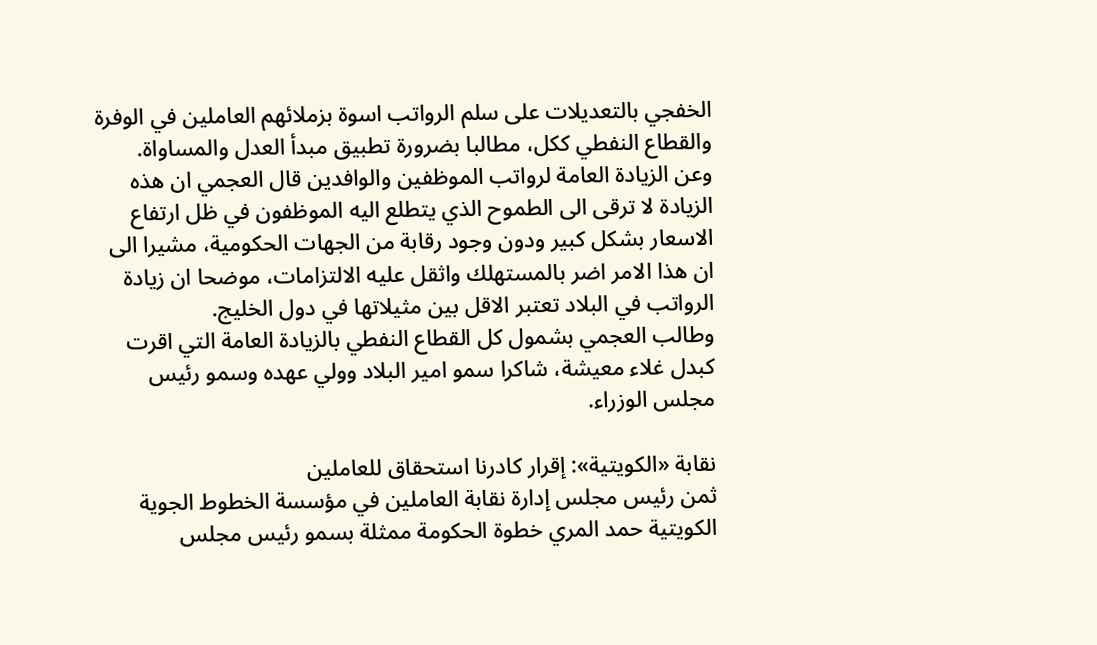الخفجي بالتعديلات على سلم الرواتب اسوة بزملائهم العاملين في الوفرة والقطاع النفطي ككل، مطالبا بضرورة تطبيق مبدأ العدل والمساواة.
وعن الزيادة العامة لرواتب الموظفين والوافدين قال العجمي ان هذه الزيادة لا ترقى الى الطموح الذي يتطلع اليه الموظفون في ظل ارتفاع الاسعار بشكل كبير ودون وجود رقابة من الجهات الحكومية، مشيرا الى ان هذا الامر اضر بالمستهلك واثقل عليه الالتزامات، موضحا ان زيادة الرواتب في البلاد تعتبر الاقل بين مثيلاتها في دول الخليج.
وطالب العجمي بشمول كل القطاع النفطي بالزيادة العامة التي اقرت كبدل غلاء معيشة، شاكرا سمو امير البلاد وولي عهده وسمو رئيس مجلس الوزراء.

نقابة «الكويتية»: إقرار كادرنا استحقاق للعاملين
ثمن رئيس مجلس إدارة نقابة العاملين في مؤسسة الخطوط الجوية الكويتية حمد المري خطوة الحكومة ممثلة بسمو رئيس مجلس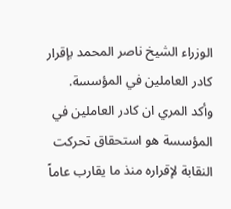الوزراء الشيخ ناصر المحمد بإقرار كادر العاملين في المؤسسة.
وأكد المري ان كادر العاملين في المؤسسة هو استحقاق تحركت النقابة لإقراره منذ ما يقارب عاماً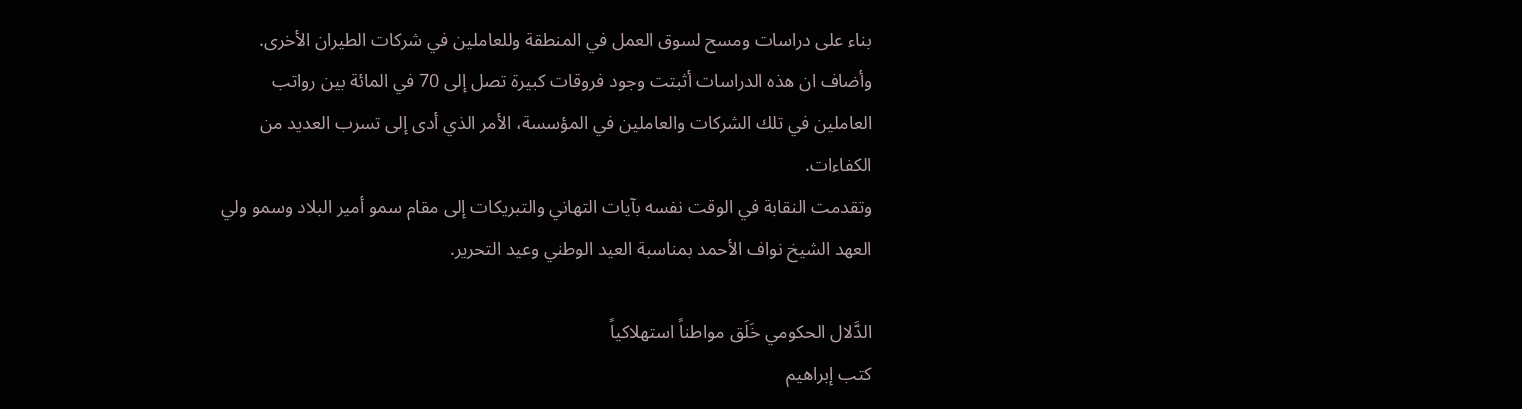بناء على دراسات ومسح لسوق العمل في المنطقة وللعاملين في شركات الطيران الأخرى.
وأضاف ان هذه الدراسات أثبتت وجود فروقات كبيرة تصل إلى 70 في المائة بين رواتب العاملين في تلك الشركات والعاملين في المؤسسة، الأمر الذي أدى إلى تسرب العديد من الكفاءات.
وتقدمت النقابة في الوقت نفسه بآيات التهاني والتبريكات إلى مقام سمو أمير البلاد وسمو ولي العهد الشيخ نواف الأحمد بمناسبة العيد الوطني وعيد التحرير.

الدَّلال الحكومي خَلَق مواطناً استهلاكياً
كتب إبراهيم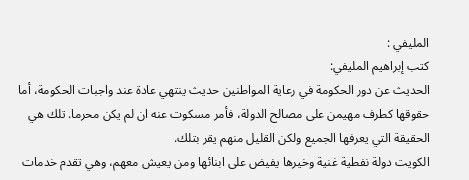المليفي :
كتب إبراهيم المليفي:
الحديث عن دور الحكومة في رعاية المواطنين حديث ينتهي عادة عند واجبات الحكومة، أما حقوقها كطرف مهيمن على مصالح الدولة، فأمر مسكوت عنه ان لم يكن محرما. تلك هي الحقيقة التي يعرفها الجميع ولكن القليل منهم يقر بتلك.
الكويت دولة نفطية غنية وخيرها يفيض على ابنائها ومن يعيش معهم، وهي تقدم خدمات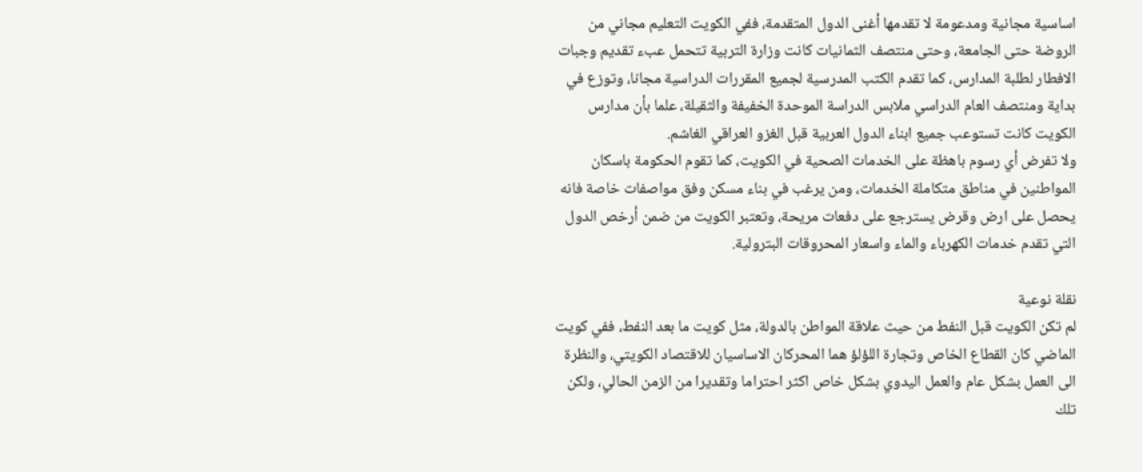اساسية مجانية ومدعومة لا تقدمها أغنى الدول المتقدمة، ففي الكويت التعليم مجاني من الروضة حتى الجامعة، وحتى منتصف الثمانيات كانت وزارة التربية تتحمل عبء تقديم وجبات الافطار لطلبة المدارس، كما تقدم الكتب المدرسية لجميع المقررات الدراسية مجانا، وتوزع في بداية ومنتصف العام الدراسي ملابس الدراسة الموحدة الخفيفة والثقيلة، علما بأن مدارس الكويت كانت تستوعب جميع ابناء الدول العربية قبل الغزو العراقي الغاشم.
ولا تفرض أي رسوم باهظة على الخدمات الصحية في الكويت، كما تقوم الحكومة باسكان المواطنين في مناطق متكاملة الخدمات، ومن يرغب في بناء مسكن وفق مواصفات خاصة فانه يحصل على ارض وقرض يسترجع على دفعات مريحة، وتعتبر الكويت من ضمن أرخص الدول التي تقدم خدمات الكهرباء والماء واسعار المحروقات البترولية.

نقلة نوعية
لم تكن الكويت قبل النفط من حيث علاقة المواطن بالدولة، مثل كويت ما بعد النفط، ففي كويت الماضي كان القطاع الخاص وتجارة اللؤلؤ هما المحركان الاساسيان للاقتصاد الكويتي، والنظرة الى العمل بشكل عام والعمل اليدوي بشكل خاص اكثر احتراما وتقديرا من الزمن الحالي، ولكن تلك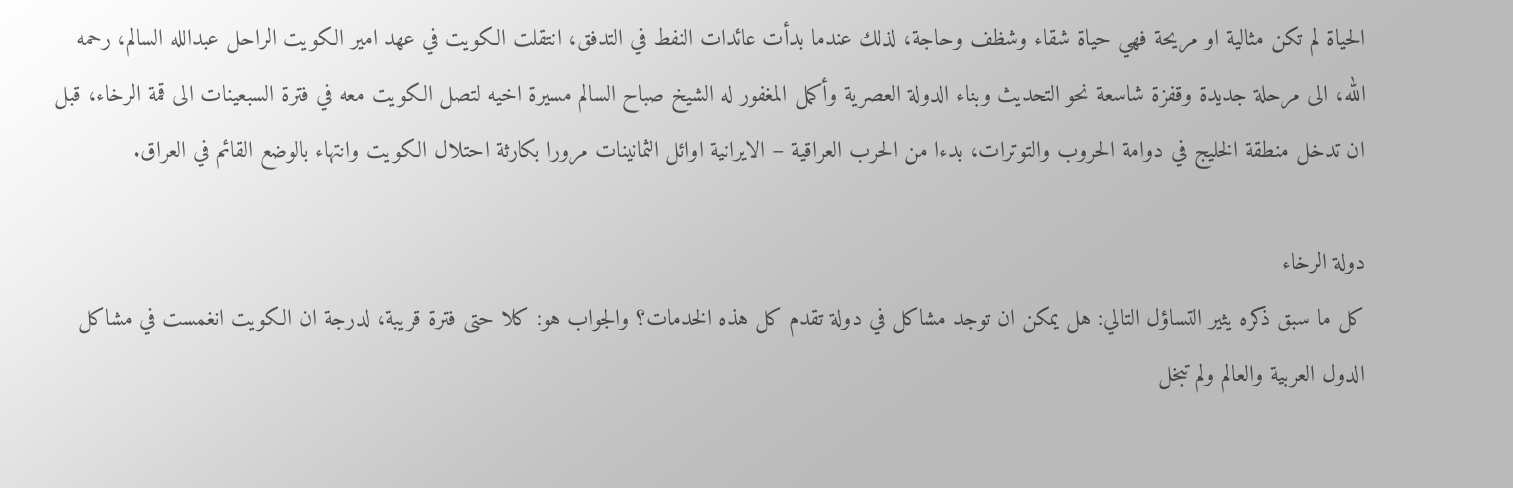الحياة لم تكن مثالية او مريحة فهي حياة شقاء وشظف وحاجة، لذلك عندما بدأت عائدات النفط في التدفق، انتقلت الكويت في عهد امير الكويت الراحل عبدالله السالم، رحمه الله، الى مرحلة جديدة وقفزة شاسعة نحو التحديث وبناء الدولة العصرية وأكمل المغفور له الشيخ صباح السالم مسيرة اخيه لتصل الكويت معه في فترة السبعينات الى قمة الرخاء، قبل ان تدخل منطقة الخليج في دوامة الحروب والتوترات، بدءا من الحرب العراقية – الايرانية اوائل الثمانينات مرورا بكارثة احتلال الكويت وانتهاء بالوضع القائم في العراق.

دولة الرخاء
كل ما سبق ذكره يثير التساؤل التالي: هل يمكن ان توجد مشاكل في دولة تقدم كل هذه الخدمات؟ والجواب هو: كلا حتى فترة قريبة، لدرجة ان الكويت انغمست في مشاكل الدول العربية والعالم ولم تبخل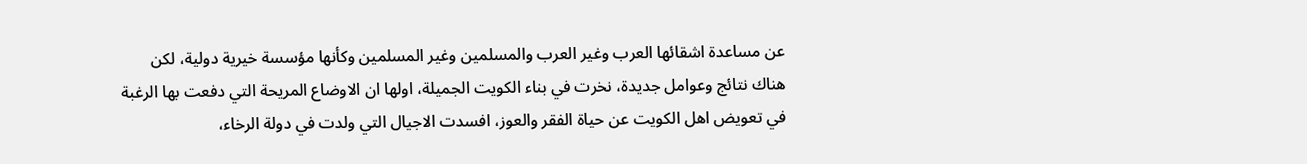عن مساعدة اشقائها العرب وغير العرب والمسلمين وغير المسلمين وكأنها مؤسسة خيرية دولية، لكن هناك نتائج وعوامل جديدة، نخرت في بناء الكويت الجميلة، اولها ان الاوضاع المريحة التي دفعت بها الرغبة في تعويض اهل الكويت عن حياة الفقر والعوز، افسدت الاجيال التي ولدت في دولة الرخاء،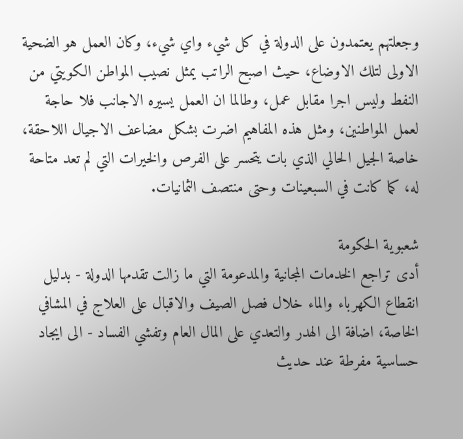وجعلتهم يعتمدون على الدولة في كل شيء واي شيء، وكان العمل هو الضحية الاولى لتلك الاوضاع، حيث اصبح الراتب يمثل نصيب المواطن الكويتي من النفط وليس اجرا مقابل عمل، وطالما ان العمل يسيره الاجانب فلا حاجة لعمل المواطنين، ومثل هذه المفاهيم اضرت بشكل مضاعف الاجيال اللاحقة، خاصة الجيل الحالي الذي بات يتحسر على الفرص والخيرات التي لم تعد متاحة له، كما كانت في السبعينات وحتى منتصف الثمانيات.

شعبوية الحكومة
أدى تراجع الخدمات المجانية والمدعومة التي ما زالت تقدمها الدولة - بدليل انقطاع الكهرباء والماء خلال فصل الصيف والاقبال على العلاج في المشافي الخاصة، اضافة الى الهدر والتعدي على المال العام وتفشي الفساد - الى ايجاد حساسية مفرطة عند حديث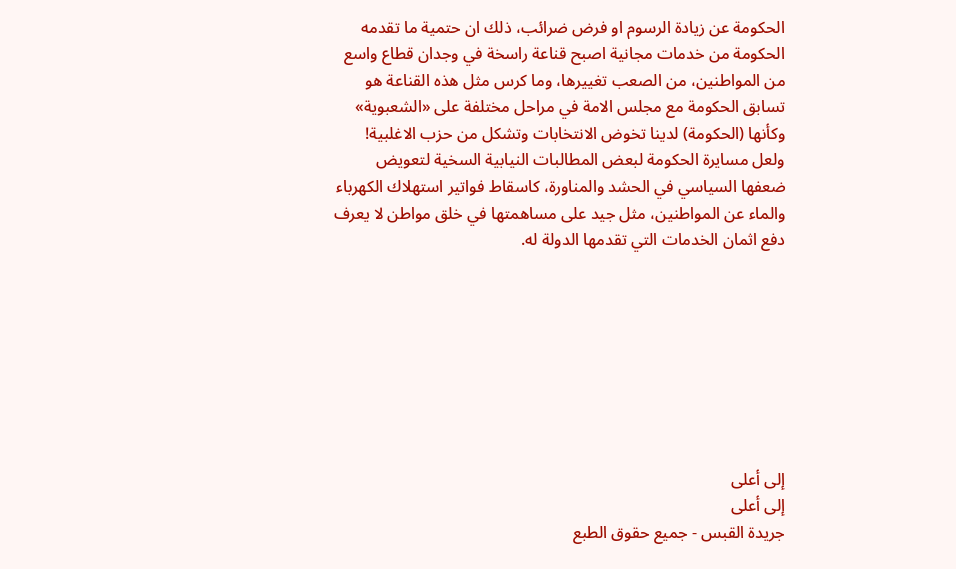الحكومة عن زيادة الرسوم او فرض ضرائب، ذلك ان حتمية ما تقدمه الحكومة من خدمات مجانية اصبح قناعة راسخة في وجدان قطاع واسع من المواطنين، من الصعب تغييرها، وما كرس مثل هذه القناعة هو تسابق الحكومة مع مجلس الامة في مراحل مختلفة على «الشعبوية» وكأنها (الحكومة) لدينا تخوض الانتخابات وتشكل من حزب الاغلبية!
ولعل مسايرة الحكومة لبعض المطالبات النيابية السخية لتعويض ضعفها السياسي في الحشد والمناورة، كاسقاط فواتير استهلاك الكهرباء والماء عن المواطنين، مثل جيد على مساهمتها في خلق مواطن لا يعرف دفع اثمان الخدمات التي تقدمها الدولة له.








إلى أعلى
إلى أعلى
جريدة القبس - جميع حقوق الطبع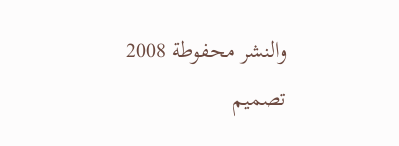والنشر محفوطة 2008
تصميم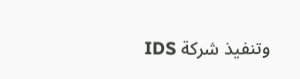وتنفيذ شركة IDS